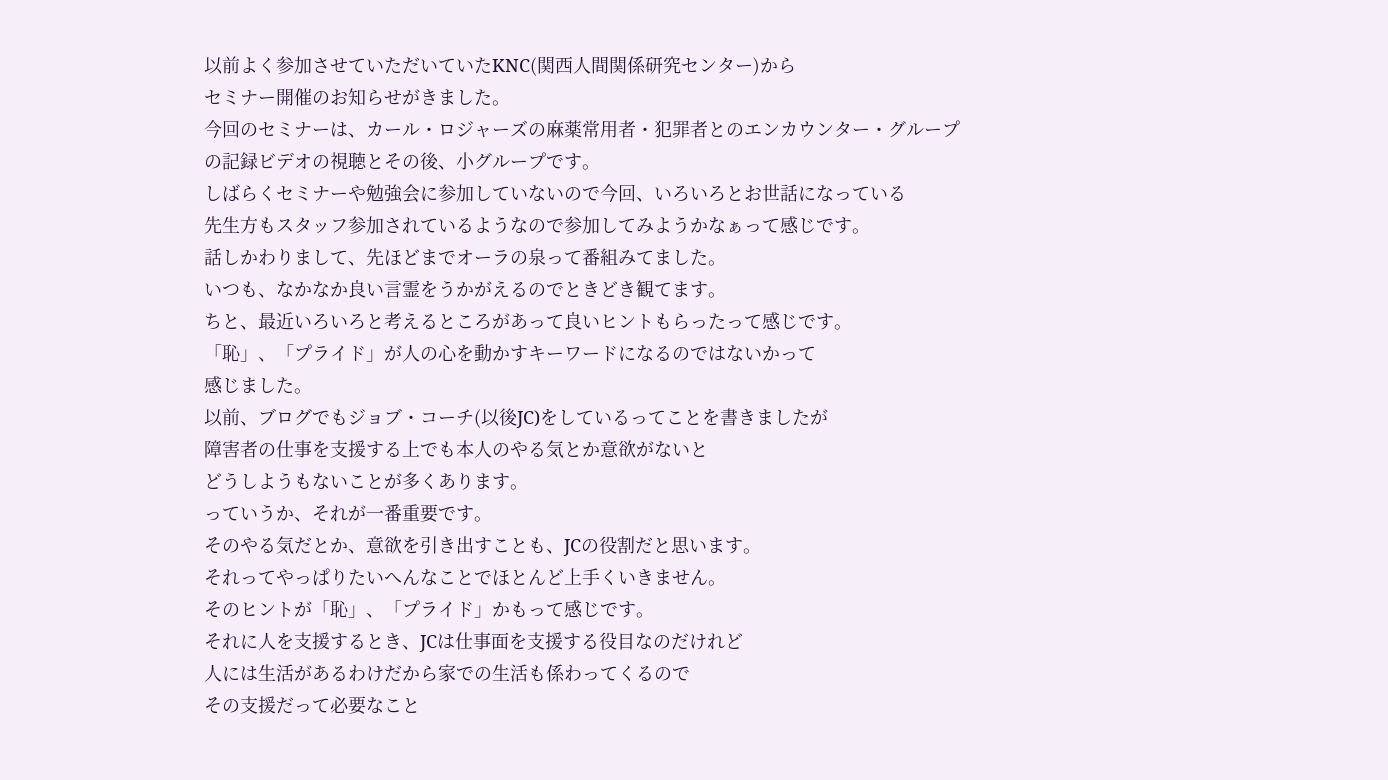以前よく参加させていただいていたKNC(関西人間関係研究センター)から
セミナー開催のお知らせがきました。
今回のセミナーは、カール・ロジャーズの麻薬常用者・犯罪者とのエンカウンター・グループ
の記録ビデオの視聴とその後、小グループです。
しばらくセミナーや勉強会に参加していないので今回、いろいろとお世話になっている
先生方もスタッフ参加されているようなので参加してみようかなぁって感じです。
話しかわりまして、先ほどまでオーラの泉って番組みてました。
いつも、なかなか良い言霊をうかがえるのでときどき観てます。
ちと、最近いろいろと考えるところがあって良いヒントもらったって感じです。
「恥」、「プライド」が人の心を動かすキーワードになるのではないかって
感じました。
以前、ブログでもジョブ・コーチ(以後JC)をしているってことを書きましたが
障害者の仕事を支援する上でも本人のやる気とか意欲がないと
どうしようもないことが多くあります。
っていうか、それが一番重要です。
そのやる気だとか、意欲を引き出すことも、JCの役割だと思います。
それってやっぱりたいへんなことでほとんど上手くいきません。
そのヒントが「恥」、「プライド」かもって感じです。
それに人を支援するとき、JCは仕事面を支援する役目なのだけれど
人には生活があるわけだから家での生活も係わってくるので
その支援だって必要なこと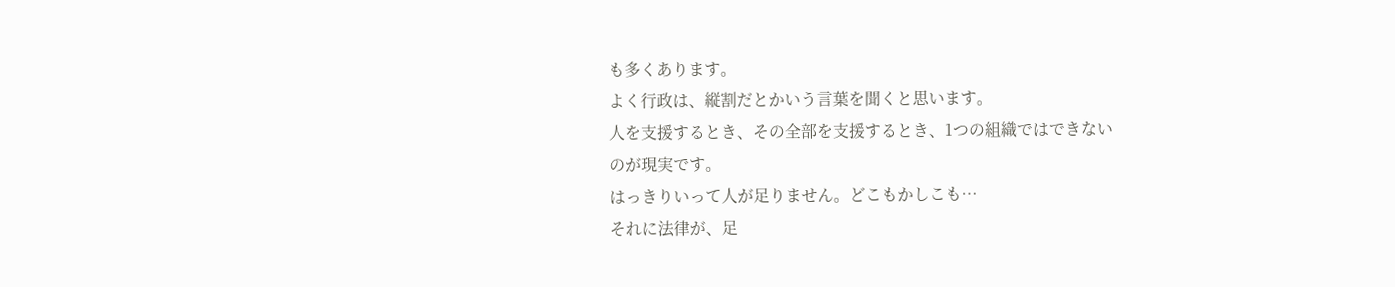も多くあります。
よく行政は、縦割だとかいう言葉を聞くと思います。
人を支援するとき、その全部を支援するとき、1つの組織ではできない
のが現実です。
はっきりいって人が足りません。どこもかしこも…
それに法律が、足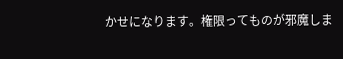かせになります。権限ってものが邪魔しま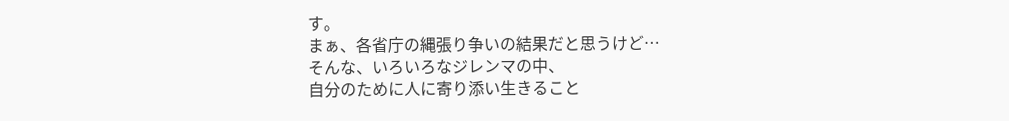す。
まぁ、各省庁の縄張り争いの結果だと思うけど…
そんな、いろいろなジレンマの中、
自分のために人に寄り添い生きること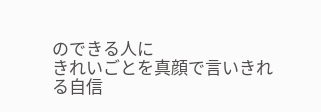のできる人に
きれいごとを真顔で言いきれる自信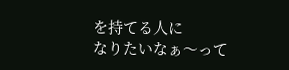を持てる人に
なりたいなぁ〜って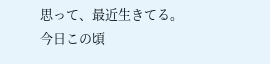思って、最近生きてる。
今日この頃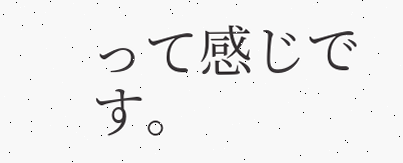って感じです。